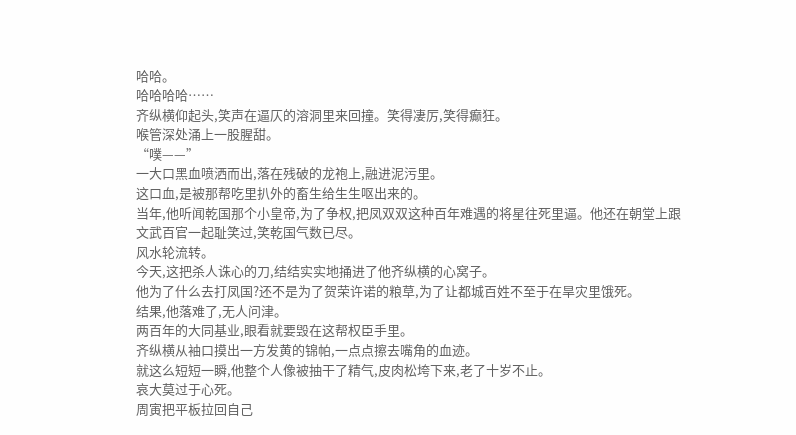哈哈。
哈哈哈哈……
齐纵横仰起头,笑声在逼仄的溶洞里来回撞。笑得凄厉,笑得癫狂。
喉管深处涌上一股腥甜。
“噗——”
一大口黑血喷洒而出,落在残破的龙袍上,融进泥污里。
这口血,是被那帮吃里扒外的畜生给生生呕出来的。
当年,他听闻乾国那个小皇帝,为了争权,把凤双双这种百年难遇的将星往死里逼。他还在朝堂上跟文武百官一起耻笑过,笑乾国气数已尽。
风水轮流转。
今天,这把杀人诛心的刀,结结实实地捅进了他齐纵横的心窝子。
他为了什么去打凤国?还不是为了贺荣许诺的粮草,为了让都城百姓不至于在旱灾里饿死。
结果,他落难了,无人问津。
两百年的大同基业,眼看就要毁在这帮权臣手里。
齐纵横从袖口摸出一方发黄的锦帕,一点点擦去嘴角的血迹。
就这么短短一瞬,他整个人像被抽干了精气,皮肉松垮下来,老了十岁不止。
哀大莫过于心死。
周寅把平板拉回自己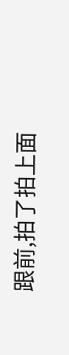跟前,拍了拍上面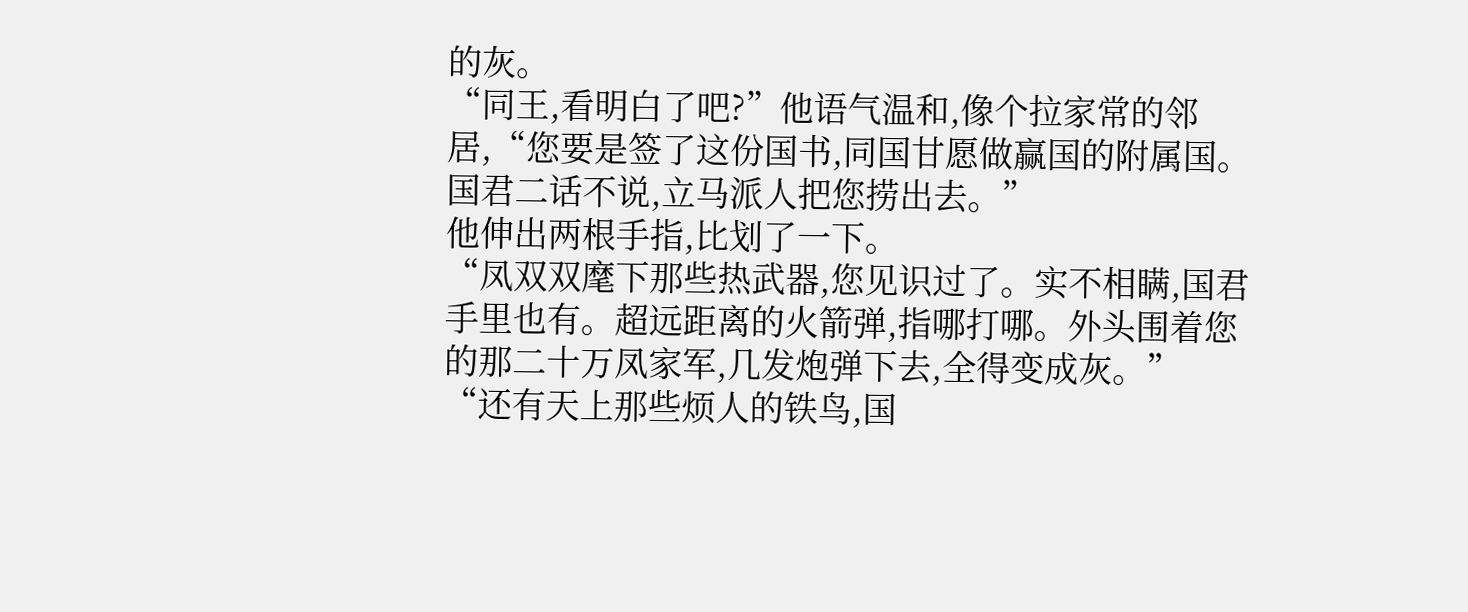的灰。
“同王,看明白了吧?”他语气温和,像个拉家常的邻居,“您要是签了这份国书,同国甘愿做赢国的附属国。国君二话不说,立马派人把您捞出去。”
他伸出两根手指,比划了一下。
“凤双双麾下那些热武器,您见识过了。实不相瞒,国君手里也有。超远距离的火箭弹,指哪打哪。外头围着您的那二十万凤家军,几发炮弹下去,全得变成灰。”
“还有天上那些烦人的铁鸟,国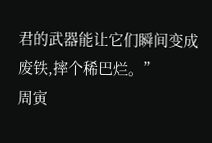君的武器能让它们瞬间变成废铁,摔个稀巴烂。”
周寅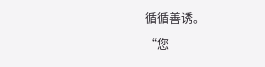循循善诱。
“您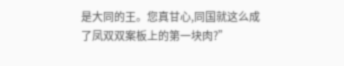是大同的王。您真甘心,同国就这么成了凤双双案板上的第一块肉?”